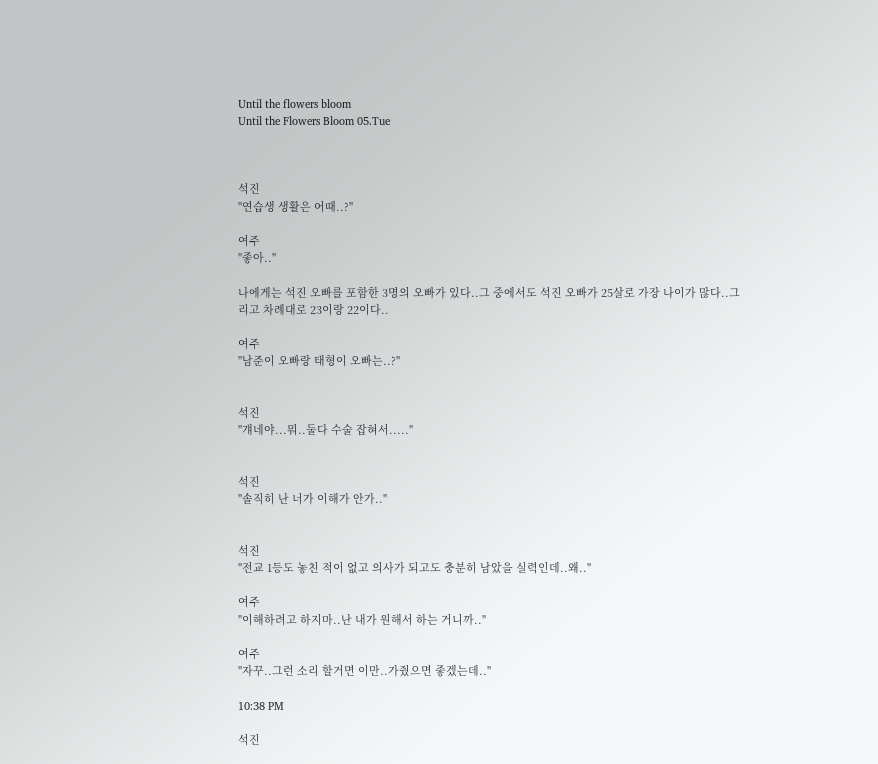Until the flowers bloom
Until the Flowers Bloom 05.Tue



석진
"연습생 생활은 어때..?"

여주
"좋아.."

나에게는 석진 오빠를 포함한 3명의 오빠가 있다..그 중에서도 석진 오빠가 25살로 가장 나이가 많다..그리고 차례대로 23이랑 22이다..

여주
"남준이 오빠랑 태형이 오빠는..?"


석진
"걔네야...뭐..둘다 수술 잡혀서....."


석진
"솔직히 난 너가 이해가 안가.."


석진
"전교 1등도 놓친 적이 없고 의사가 되고도 충분히 남았을 실력인데..왜.."

여주
"이해하려고 하지마..난 내가 원해서 하는 거니까.."

여주
"자꾸..그런 소리 할거면 이만..가줬으면 좋겠는데.."

10:38 PM

석진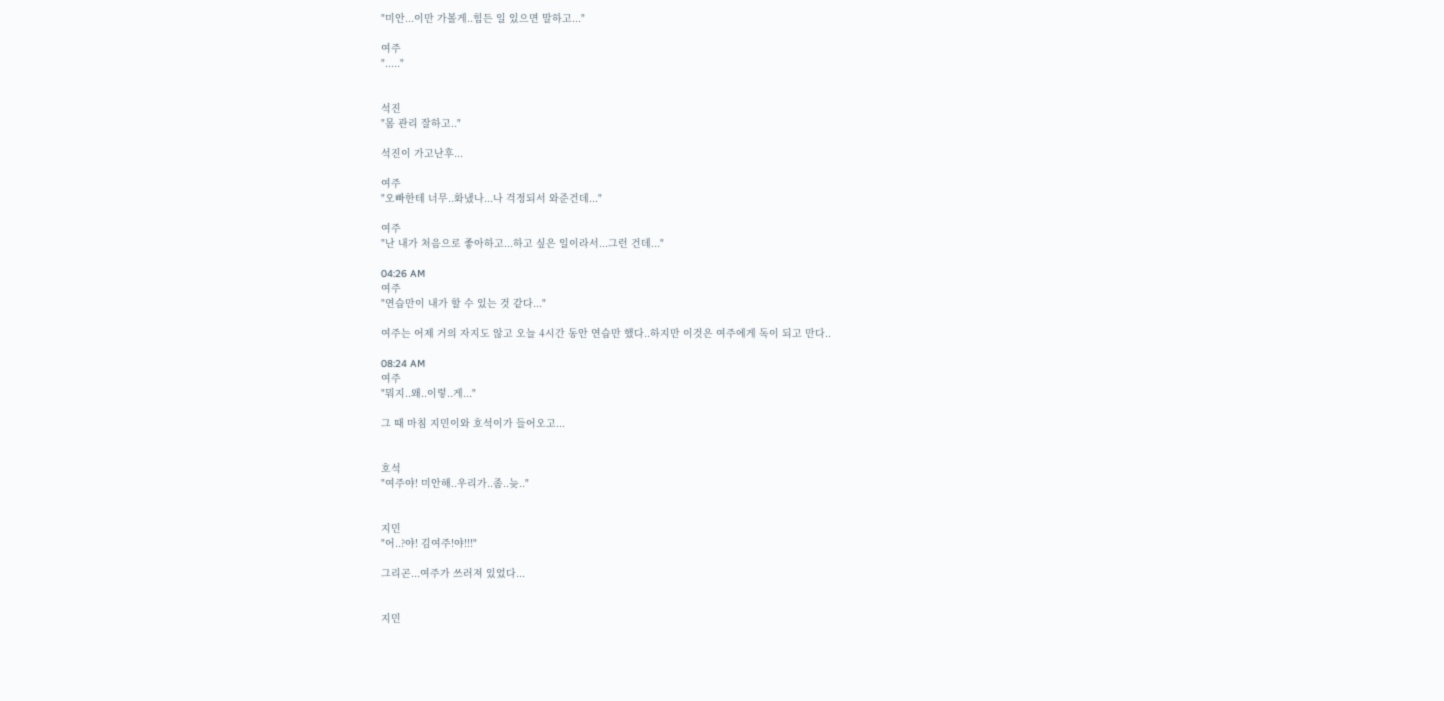"미안...이만 가볼게..힘든 일 있으면 말하고..."

여주
"....."


석진
"몸 관리 잘하고.."

석진이 가고난후...

여주
"오빠한테 너무..화냈나...나 걱정되서 와준건데..."

여주
"난 내가 처음으로 좋아하고...하고 싶은 일이라서...그런 건데..."

04:26 AM
여주
"연습만이 내가 할 수 있는 것 같다..."

여주는 어제 거의 자지도 않고 오늘 4시간 동안 연습만 했다..하지만 이것은 여주에게 독이 되고 만다..

08:24 AM
여주
"뭐지..왜..이렇..게..."

그 때 마침 지민이와 호석이가 들어오고...


호석
"여주야! 미안해..우리가..좀..늦.."


지민
"어..?야! 김여주!야!!!"

그리곤...여주가 쓰러져 있었다...


지민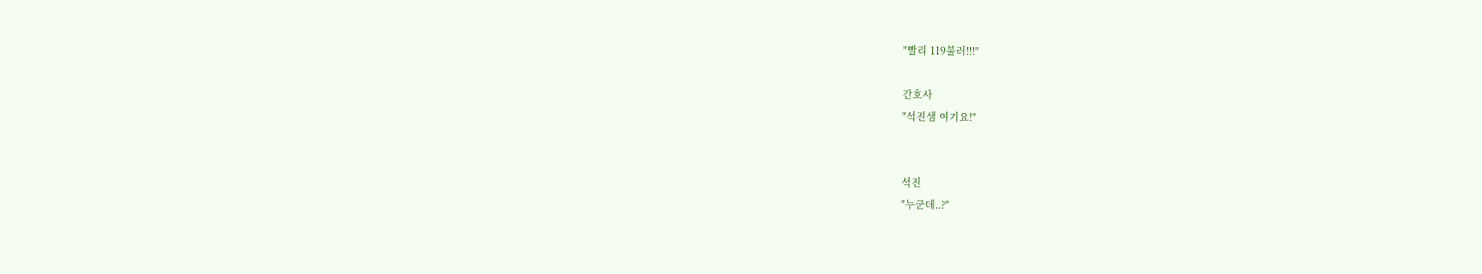"빨리 119불러!!!"

간호사
"석진샘 여기요!"


석진
"누군데..?"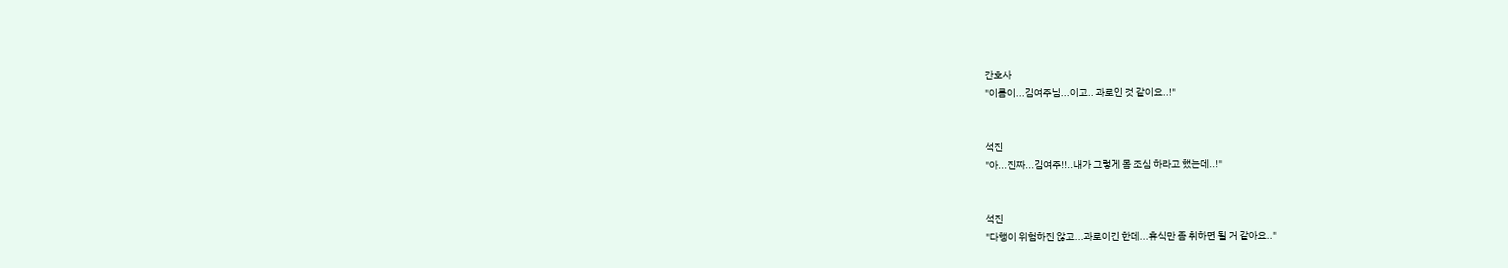간호사
"이름이...김여주님...이고.. 과로인 것 같이요..!"


석진
"아...진짜...김여주!!..내가 그렇게 몸 조심 하라고 했는데..!"


석진
"다행이 위험하진 않고...과로이긴 한데...휴식만 좀 취하면 될 거 같아요.."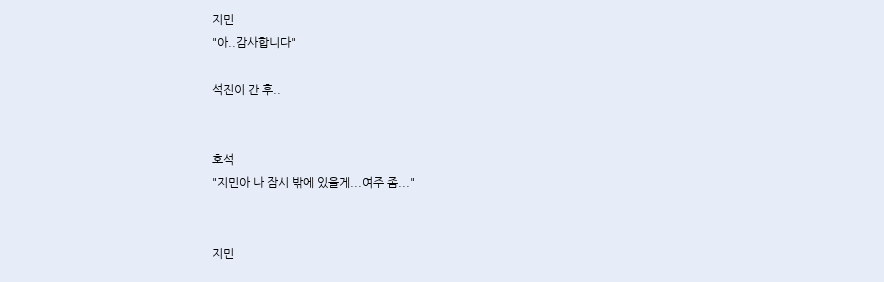지민
"아..감사합니다"

석진이 간 후..


호석
"지민아 나 잠시 밖에 있을게...여주 좀..."


지민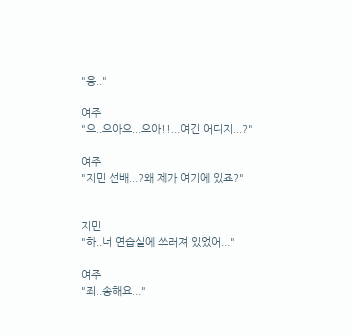"응.."

여주
"으..으아으...으아!!...여긴 어디지...?"

여주
"지민 선배...?왜 제가 여기에 있죠?"


지민
"하..너 연습실에 쓰러져 있었어..."

여주
"죄..송해요..."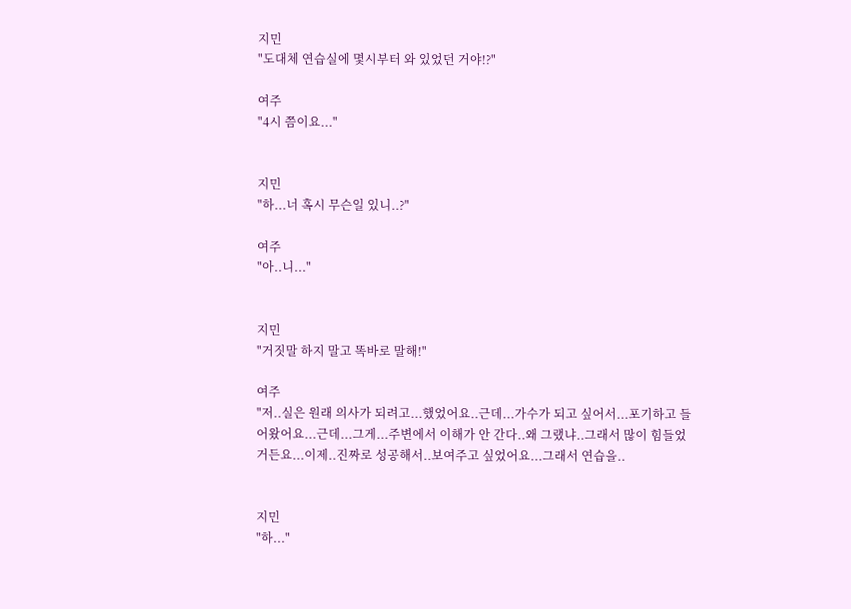지민
"도대체 연습실에 몇시부터 와 있었던 거야!?"

여주
"4시 쯤이요..."


지민
"하...너 혹시 무슨일 있니..?"

여주
"아..니..."


지민
"거짓말 하지 말고 똑바로 말해!"

여주
"저..실은 원래 의사가 되려고...했었어요..근데...가수가 되고 싶어서...포기하고 들어왔어요...근데...그게...주변에서 이해가 안 간다..왜 그랬냐..그래서 많이 힘들었거든요...이제..진짜로 성공해서..보여주고 싶었어요...그래서 연습을..


지민
"하..."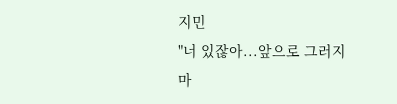지민
"너 있잖아...앞으로 그러지 마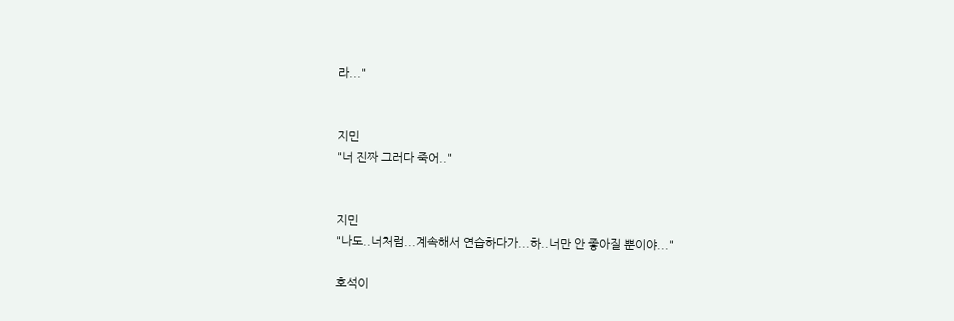라..."


지민
"너 진짜 그러다 죽어.."


지민
"나도..너처럼...계속해서 연습하다가...하..너만 안 좋아질 뿐이야..."

호석이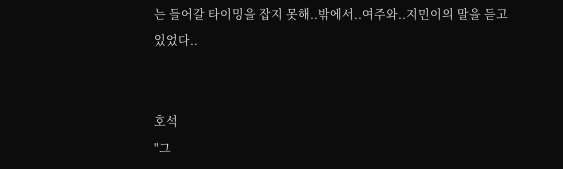는 들어갈 타이밍을 잡지 못해..밖에서..여주와..지민이의 말을 듣고 있었다..


호석
"그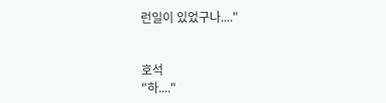런일이 있었구나...."


호석
"하...."